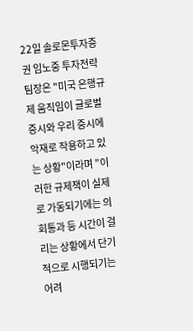22일 솔로몬투자증권 임노중 투자전략팀장은 "미국 은행규제 움직임이 글로벌 증시와 우리 증시에 악재로 작용하고 있는 상황"이라며 "이러한 규제책이 실제로 가동되기에는 의회통과 등 시간이 걸리는 상황에서 단기적으로 시행되기는 어려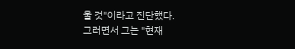울 것"이라고 진단했다.
그러면서 그는 "현재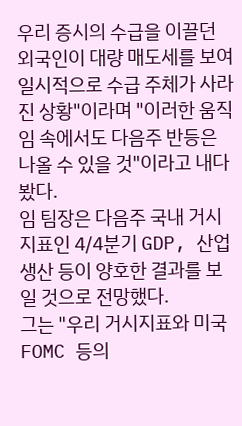우리 증시의 수급을 이끌던 외국인이 대량 매도세를 보여 일시적으로 수급 주체가 사라진 상황"이라며 "이러한 움직임 속에서도 다음주 반등은 나올 수 있을 것"이라고 내다봤다.
임 팀장은 다음주 국내 거시지표인 4/4분기 GDP, 산업생산 등이 양호한 결과를 보일 것으로 전망했다.
그는 "우리 거시지표와 미국 FOMC 등의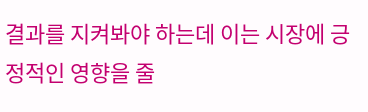결과를 지켜봐야 하는데 이는 시장에 긍정적인 영향을 줄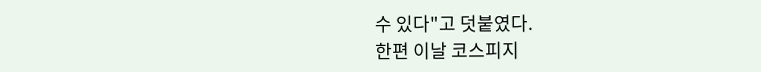수 있다"고 덧붙였다.
한편 이날 코스피지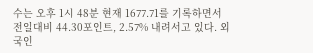수는 오후 1시 48분 현재 1677.71를 기록하면서 전일대비 44.30포인트, 2.57% 내려서고 있다. 외국인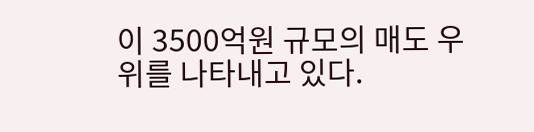이 3500억원 규모의 매도 우위를 나타내고 있다.